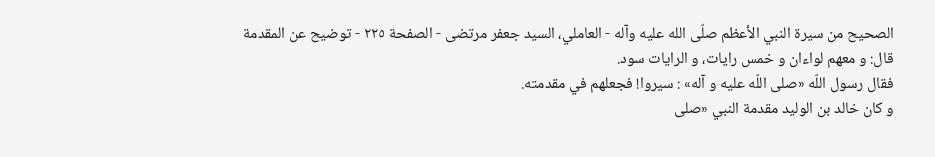الصحيح من سيرة النبي الأعظم صلّى الله عليه وآله - العاملي، السيد جعفر مرتضى - الصفحة ٢٢٥ - توضيح عن المقدمة
قال: و معهم لواءان و خمس رايات، و الرايات سود.
فقال رسول اللّه «صلى اللّه عليه و آله» : سيروا! فجعلهم في مقدمته.
و كان خالد بن الوليد مقدمة النبي «صلى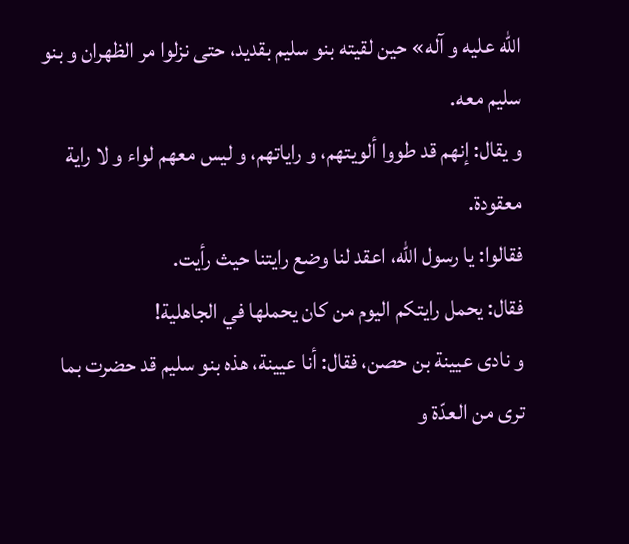اللّه عليه و آله» حين لقيته بنو سليم بقديد، حتى نزلوا مر الظهران و بنو سليم معه.
و يقال: إنهم قد طووا ألويتهم، و راياتهم، و ليس معهم لواء و لا راية معقودة.
فقالوا: يا رسول اللّه، اعقد لنا وضع رايتنا حيث رأيت.
فقال: يحمل رايتكم اليوم من كان يحملها في الجاهلية!
و نادى عيينة بن حصن، فقال: أنا عيينة، هذه بنو سليم قد حضرت بما ترى من العدّة و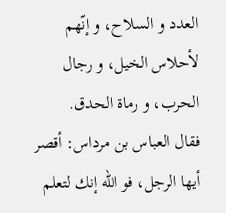العدد و السلاح، و إنّهم لأحلاس الخيل، و رجال الحرب، و رماة الحدق.
فقال العباس بن مرداس: أقصر أيها الرجل، فو اللّه إنك لتعلم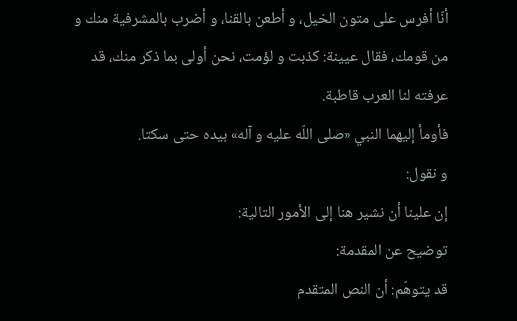أنّا أفرس على متون الخيل، و أطعن بالقنا، و أضرب بالمشرفية منك و من قومك، فقال عيينة: كذبت و لؤمت، نحن أولى بما ذكر منك، قد عرفته لنا العرب قاطبة.
فأومأ إليهما النبي «صلى اللّه عليه و آله» بيده حتى سكتا.
و نقول:
إن علينا أن نشير هنا إلى الأمور التالية:
توضيح عن المقدمة:
قد يتوهّم: أن النص المتقدم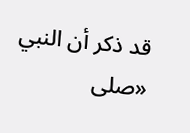قد ذكر أن النبي «صلى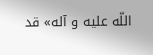اللّه عليه و آله» قد